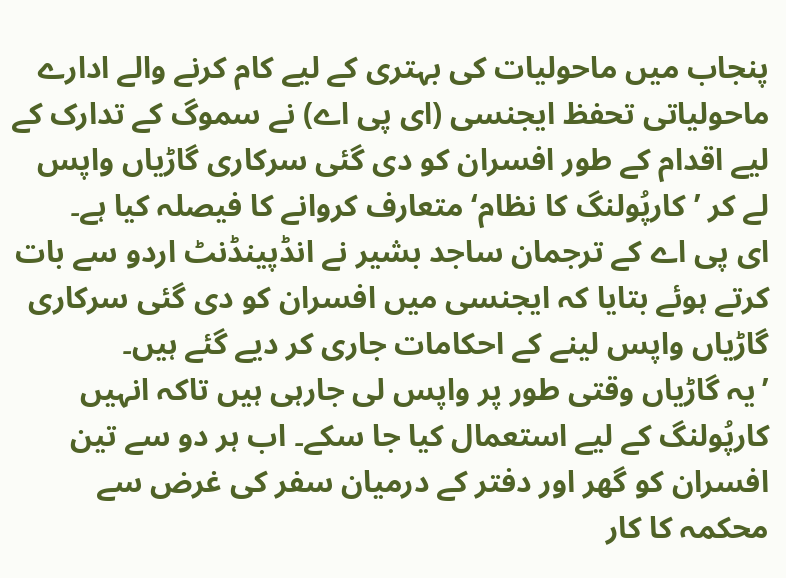پنجاب میں ماحولیات کی بہتری کے لیے کام کرنے والے ادارے ماحولیاتی تحفظ ایجنسی (ای پی اے) نے سموگ کے تدارک کے لیے اقدام کے طور افسران کو دی گئی سرکاری گاڑیاں واپس لے کر ’کارپُولنگ کا نظام‘ متعارف کروانے کا فیصلہ کیا ہے۔
ای پی اے کے ترجمان ساجد بشیر نے انڈپینڈنٹ اردو سے بات کرتے ہوئے بتایا کہ ایجنسی میں افسران کو دی گئی سرکاری گاڑیاں واپس لینے کے احکامات جاری کر دیے گئے ہیں۔
’یہ گاڑیاں وقتی طور پر واپس لی جارہی ہیں تاکہ انہیں کارپُولنگ کے لیے استعمال کیا جا سکے۔ اب ہر دو سے تین افسران کو گھر اور دفتر کے درمیان سفر کی غرض سے محکمہ کا کار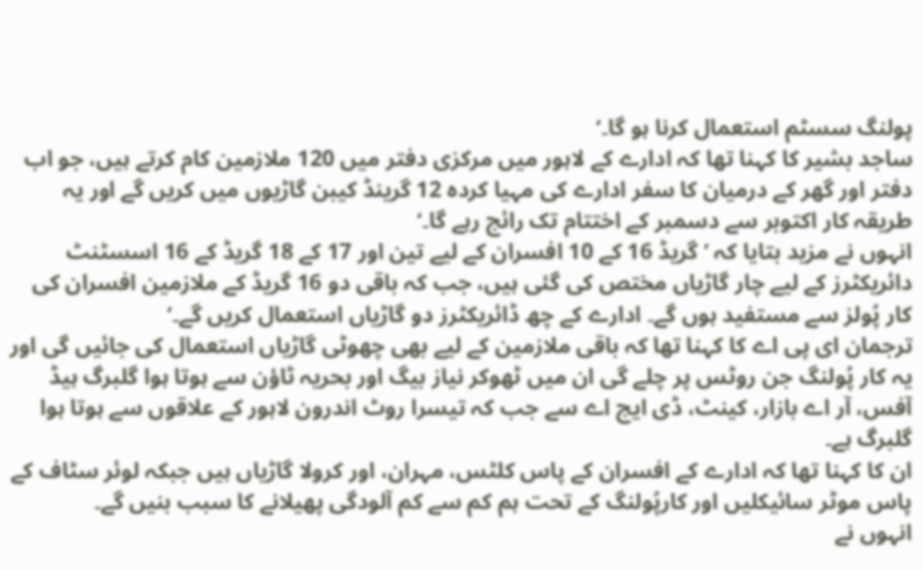پولنگ سسٹم استعمال کرنا ہو گا۔‘
ساجد بشیر کا کہنا تھا کہ ادارے کے لاہور میں مرکزی دفتر میں 120 ملازمین کام کرتے ہیں، جو اب دفتر اور گھر کے درمیان کا سفر ادارے کی مہیا کردہ 12 گرینڈ کیبن گاڑیوں میں کریں گے اور یہ طریقہ کار اکتوبر سے دسمبر کے اختتام تک رائج رہے گا۔‘
انہوں نے مزید بتایا کہ ’گریڈ 16 کے 10 افسران کے لیے تین اور 17 کے 18 گریڈ کے 16 اسسٹنٹ دائریکٹرز کے لیے چار گاڑیاں مختص کی گئی ہیں، جب کہ باقی دو 16 گریڈ کے ملازمین افسران کی کار پُولز سے مستفید ہوں گے۔ ادارے کے چھ ڈائریکٹرز دو گاڑیاں استعمال کریں گے۔‘
ترجمان ای پی اے کا کہنا تھا کہ باقی ملازمین کے لیے بھی چھوٹی گاڑیاں استعمال کی جائیں گی اور یہ کار پُولنگ جن روٹس پر چلے گی ان میں ٹھوکر نیاز بیگ اور بحریہ ٹاؤن سے ہوتا ہوا گلبرگ ہیڈ آفس، آر اے بازار، کینٹ، ڈی ایچ اے سے جب کہ تیسرا روٹ اندرون لاہور کے علاقوں سے ہوتا ہوا گلبرگ ہے۔
ان کا کہنا تھا کہ ادارے کے افسران کے پاس کلٹس، مہران، اور کرولا گاڑیاں ہیں جبکہ لوئر سٹاف کے پاس موٹر سائیکلیں اور کارپُولنگ کے تحت ہم کم سے کم آلودگی پھیلانے کا سبب بنیں گے۔
انہوں نے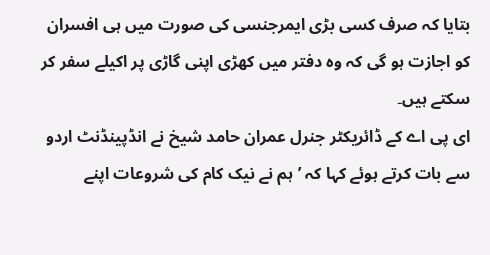بتایا کہ صرف کسی بڑی ایمرجنسی کی صورت میں ہی افسران کو اجازت ہو گی کہ وہ دفتر میں کھڑی اپنی گاڑی پر اکیلے سفر کر سکتے ہیں۔
ای پی اے کے ڈائریکٹر جنرل عمران حامد شیخ نے انڈپینڈنٹ اردو سے بات کرتے ہوئے کہا کہ ’ہم نے نیک کام کی شروعات اپنے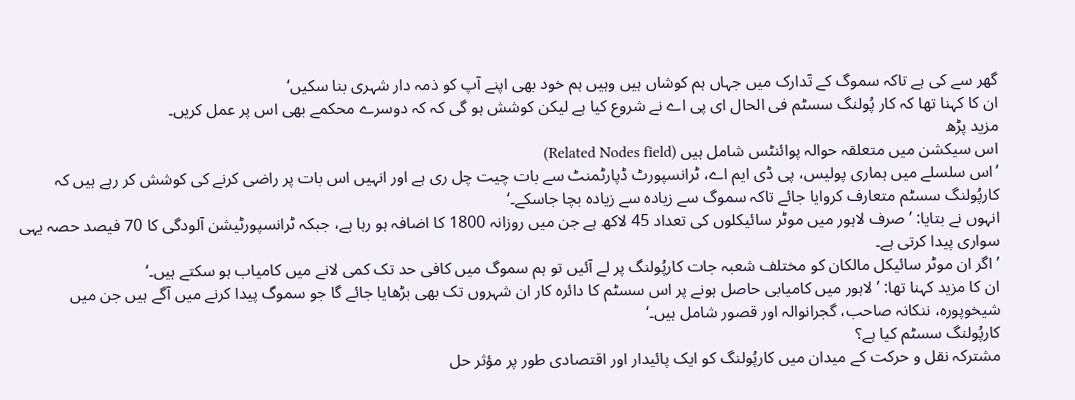گھر سے کی ہے تاکہ سموگ کے تٓدارک میں جہاں ہم کوشاں ہیں وہیں ہم خود بھی اپنے آپ کو ذمہ دار شہری بنا سکیں‘
ان کا کہنا تھا کہ کار پُولنگ سسٹم فی الحال ای پی اے نے شروع کیا ہے لیکن کوشش ہو گی کہ کہ دوسرے محکمے بھی اس پر عمل کریں۔
مزید پڑھ
اس سیکشن میں متعلقہ حوالہ پوائنٹس شامل ہیں (Related Nodes field)
’اس سلسلے میں ہماری پولیس، پی ڈی ایم اے، ٹرانسپورٹ ڈپارٹمنٹ سے بات چیت چل ری ہے اور انہیں اس بات پر راضی کرنے کی کوشش کر رہے ہیں کہ کارپُولنگ سسٹم متعارف کروایا جائے تاکہ سموگ سے زیادہ سے زیادہ بچا جاسکے۔‘
انہوں نے بتایا: ’صرف لاہور میں موٹر سائیکلوں کی تعداد 45 لاکھ ہے جن میں روزانہ 1800 کا اضافہ ہو رہا ہے، جبکہ ٹرانسپورٹیشن آلودگی کا 70 فیصد حصہ یہی سواری پیدا کرتی ہے۔
’اگر ان موٹر سائیکل مالکان کو مختلف شعبہ جات کارپُولنگ پر لے آئیں تو ہم سموگ میں کافی حد تک کمی لانے میں کامیاب ہو سکتے ہیں۔‘
ان کا مزید کہنا تھا: ’لاہور میں کامیابی حاصل ہونے پر اس سسٹم کا دائرہ کار ان شہروں تک بھی بڑھایا جائے گا جو سموگ پیدا کرنے میں آگے ہیں جن میں شیخوپورہ، ننکانہ صاحب، گجرانوالہ اور قصور شامل ہیں۔‘
کارپُولنگ سسٹم کیا ہے؟
مشترکہ نقل و حرکت کے میدان میں کارپُولنگ کو ایک پائیدار اور اقتصادی طور پر مؤثر حل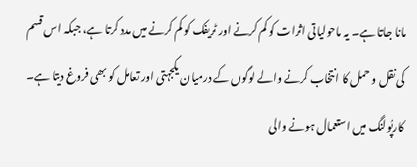مانا جاتا ہے۔ یہ ماحولیاتی اثرات کو کم کرنے اور ٹریفک کو کم کرنے میں مدد کرتا ہے، جبکہ اس قسم کی نقل و حمل کا انتخاب کرنے والے لوگوں کے درمیان یکجہتی اور تعامل کو بھی فروغ دیتا ہے۔
کارپُولنگ میں استعمال ہونے والی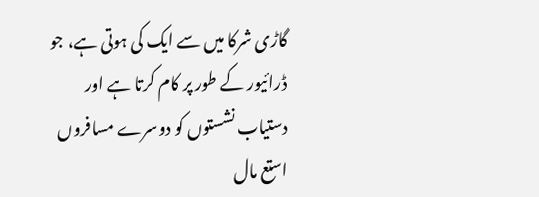گاڑی شرکا میں سے ایک کی ہوتی ہے، جو ڈرائیور کے طور پر کام کرتا ہے اور دستیاب نشستوں کو دوسرے مسافروں استع مال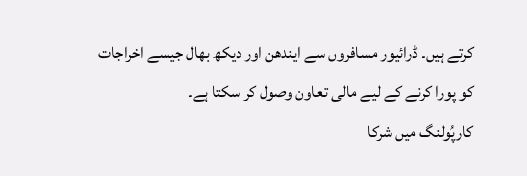کرتے ہیں۔ ڈرائیور مسافروں سے ایندھن اور دیکھ بھال جیسے اخراجات کو پورا کرنے کے لیے مالی تعاون وصول کر سکتا ہے۔
کارپُولنگ میں شرکا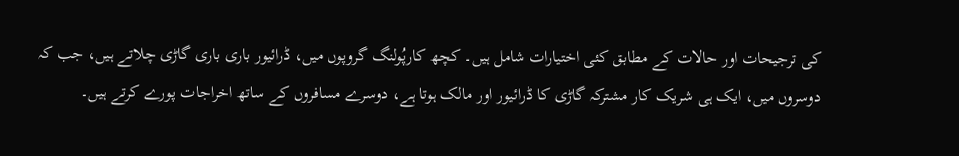کی ترجیحات اور حالات کے مطابق کئی اختیارات شامل ہیں۔ کچھ کارپُولنگ گروپوں میں، ڈرائیور باری باری گاڑی چلاتے ہیں، جب کہ دوسروں میں، ایک ہی شریک کار مشترکہ گاڑی کا ڈرائیور اور مالک ہوتا ہے، دوسرے مسافروں کے ساتھ اخراجات پورے کرتے ہیں۔